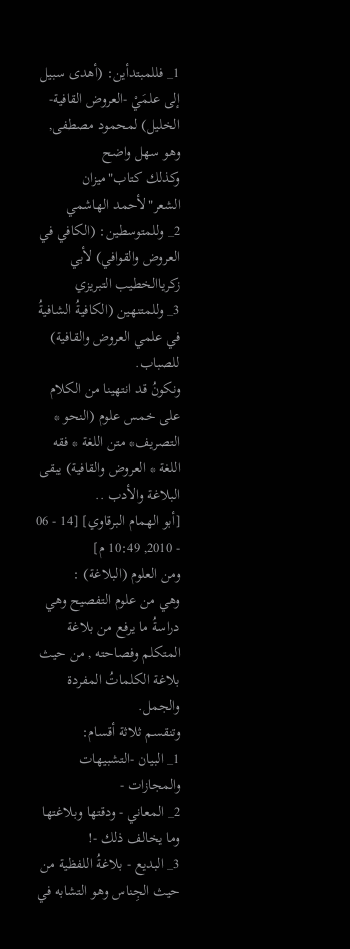1_ فللمبتدأين: (أهدى سبيل إلى علمَيْ -العروض القافية- الخليل) لمحمود مصطفى, وهو سهل واضح
وكذلك كتاب"ميزان الشعر"لأحمد الهاشمي
2_ وللمتوسطين: (الكافي في العروض والقوافي) لأبي زكرياالخطيب التبريزي
3_ وللمتنهين (الكافيةُ الشافيةُ في علمي العروض والقافية) للصباب.
ونكونُ قد انتهينا من الكلام على خمس علوم (النحو * التصريف* متن اللغة * فقه اللغة * العروض والقافية) يبقى البلاغة والأدب ..
[أبو الهمام البرقاوي] [14 - 06 - 2010, 10:49 م]
ومن العلوم (البلاغة) :
وهي من علوم التفصيح وهي دراسةُ ما يرفع من بلاغة المتكلم وفصاحته , من حيث بلاغة الكلماتُ المفردة والجمل.
وتنقسم ثلاثة أقسام:
1_ البيان -التشبيهات والمجازات -
2_ المعاني - ودقتها وبلاغتها وما يخالف ذلك -!
3_ البديع - بلاغةُ اللفظية من حيث الجِناس وهو التشابه في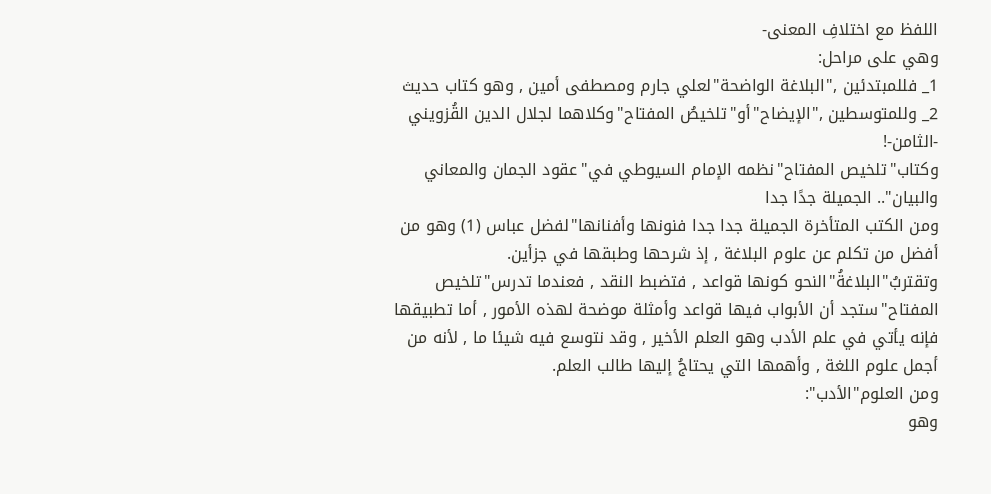اللفظ مع اختلافِ المعنى-
وهي على مراحل:
1_ فللمبتدئين ,"البلاغة الواضحة"لعلي جارم ومصطفى أمين , وهو كتاب حديث
2_ وللمتوسطين ,"الإيضاح"أو"تلخيصُ المفتاح"وكلاهما لجلال الدين القُزويني -الثامن-!
وكتاب"تلخيص المفتاح"نظمه الإمام السيوطي في"عقود الجمان والمعاني والبيان".. الجميلة جدًا جدا
ومن الكتب المتأخرة الجميلة جدا جدا فنونها وأفنانها"لفضل عباس (1) وهو من أفضل من تكلم عن علوم البلاغة , إذ شرحها وطبقها في جزأين.
وتقتربُ"البلاغةُ"النحو كونها قواعد , فتضبط النقد , فعندما تدرس"تلخيص المفتاح"ستجد أن الأبواب فيها قواعد وأمثلة موضحة لهذه الأمور , أما تطبيقها فإنه يأتي في علم الأدب وهو العلم الأخير , وقد نتوسع فيه شيئا ما , لأنه من أجمل علوم اللغة , وأهمها التي يحتاجُ إليها طالب العلم.
ومن العلوم"الأدب":
وهو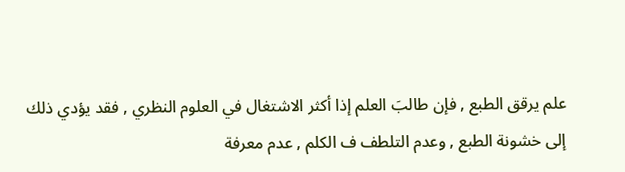علم يرقق الطبع , فإن طالبَ العلم إذا أكثر الاشتغال في العلوم النظري , فقد يؤدي ذلك إلى خشونة الطبع , وعدم التلطف ف الكلم , عدم معرفة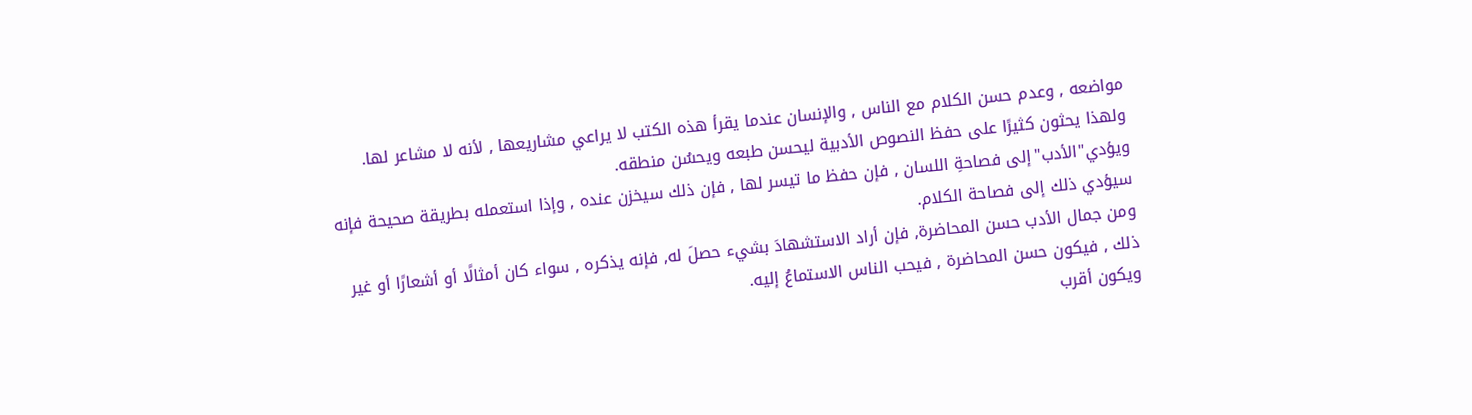مواضعه , وعدم حسن الكلام مع الناس , والإنسان عندما يقرأ هذه الكتب لا يراعي مشاريعها , لأنه لا مشاعر لها.
ولهذا يحثون كثيرًا على حفظ النصوص الأدبية ليحسن طبعه ويحسُن منطقه.
ويؤدي"الأدب"إلى فصاحةِ اللسان , فإن حفظ ما تيسر لها , فإن ذلك سيخزن عنده , وإذا استعمله بطريقة صحيحة فإنه سيؤدي ذلك إلى فصاحة الكلام.
ومن جمال الأدب حسن المحاضرة, فإن أراد الاستشهادَ بشيء حصلَ له, فإنه يذكره , سواء كان أمثالًا أو أشعارًا أو غير ذلك , فيكون حسن المحاضرة , فيحب الناس الاستماعُ إليه.
ويكون أقرب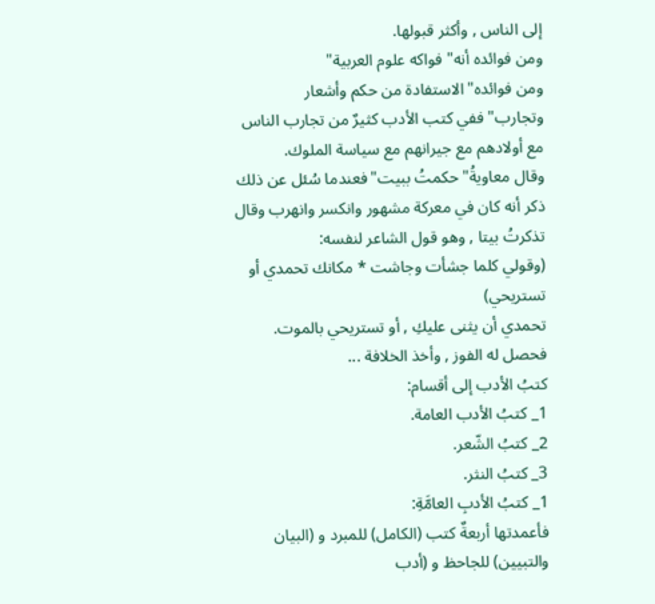إلى الناس , وأكثر قبولها.
ومن فوائده أنه"فواكه علوم العربية"
ومن فوائده"الاستفادة من حكم وأشعار وتجارب"ففي كتب الأدب كثيرٌ من تجارب الناس مع أولادهم مع جيرانهم مع سياسة الملوك.
وقال معاويةُ"حكمتُ ببيت"فعندما سُئل عن ذلك ذكر أنه كان في معركة مشهور وانكسر وانهرب وقال تذكرتُ بيتا , وهو قول الشاعر لنفسه:
(وقولي كلما جشأت وجاشت * مكانك تحمدي أو تستريحي)
تحمدي أن يثنى عليكِ , أو تستريحي بالموت.
فحصل له الفوز , وأخذ الخلافة ...
كتبُ الأدب إلى أقسام:
1_ كتبُ الأدب العامة.
2_ كتبُ الشّعر.
3_ كتبُ النثر.
1_ كتبُ الأدبِ العامَّةِ:
فأعمدتها أربعةٌ كتب (الكامل) للمبرد و (البيان والتبيين) للجاحظ و (أدب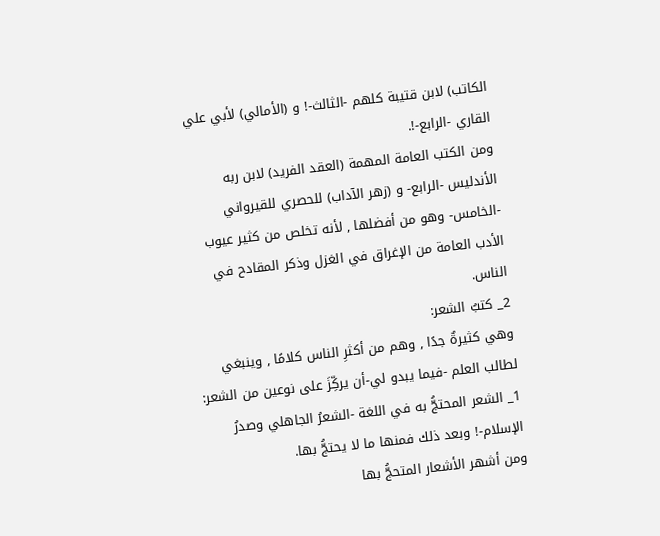الكاتب) لابن قتيبة كلهم -الثالث-! و (الأمالي) لأبي علي القاري -الرابع-!.
ومن الكتب العامة المهمة (العقد الفريد) لابن ربه الأندليس -الرابع- و (زهر الآداب) للحصري للقيرواني -الخامس- وهو من أفضلها , لأنه تخلص من كثير عيوب الأدب العامة من الإغراق في الغزل وذكر المقادح في الناس.
2_ كتبُ الشعر:
وهي كثيرةٌ جدًا , وهم من أكثرِ الناس كلامًا , وينبغي لطالب العلم -فيما يبدو لي-أن يركِّزَ على نوعين من الشعر:
1_ الشعر المحتجُّ به في اللغة -الشعرُ الجاهلي وصدرُ الإسلام-! وبعد ذلك فمنها ما لا يحتجُّ بها.
ومن أشهر الأشعار المتحجُّ بها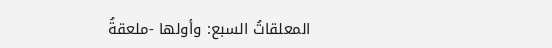المعلقاتُ السبع: وأولها -ملعقةُ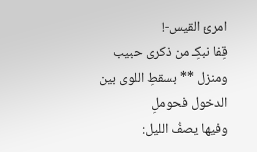امرئ القيس-!
قِفا نبكِـ من ذكرى حبيب ومنزل ** بسقطِ اللوى بين الدخول فحوملِ
وفيها يصفُ الليل: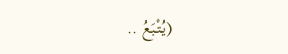(يُتْبَعُ ..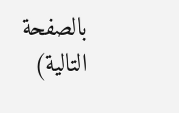بالصفحة التالية)